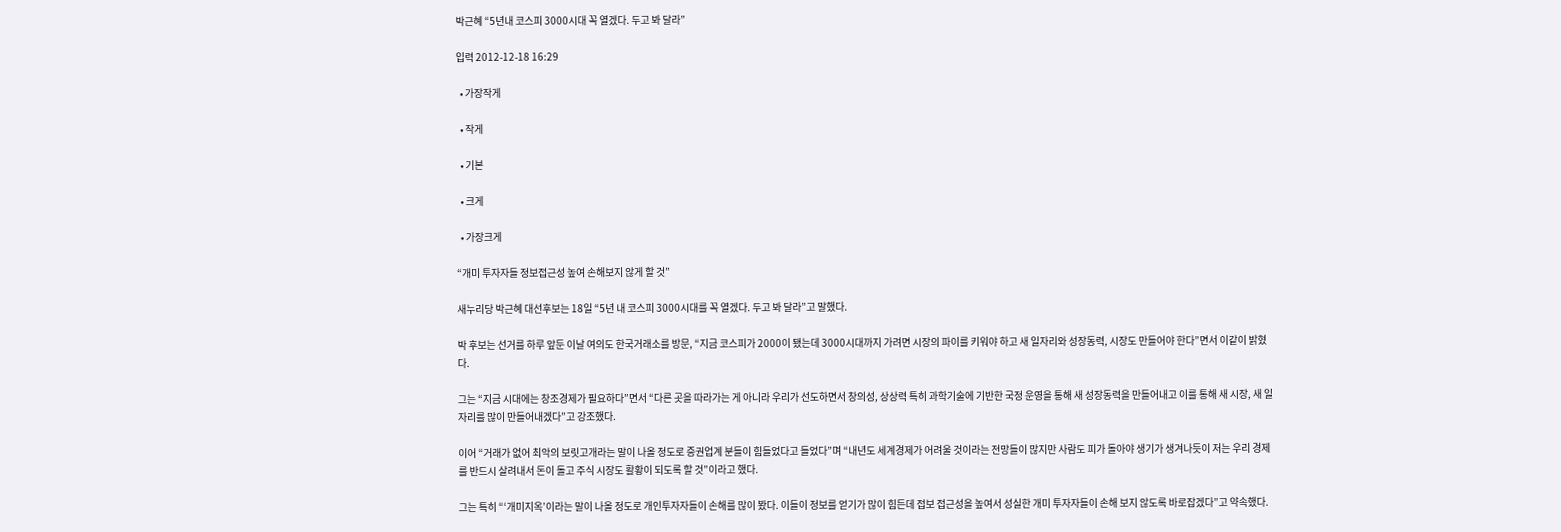박근혜 “5년내 코스피 3000시대 꼭 열겠다. 두고 봐 달라”

입력 2012-12-18 16:29

  • 가장작게

  • 작게

  • 기본

  • 크게

  • 가장크게

“개미 투자자들 정보접근성 높여 손해보지 않게 할 것”

새누리당 박근혜 대선후보는 18일 “5년 내 코스피 3000시대를 꼭 열겠다. 두고 봐 달라”고 말했다.

박 후보는 선거를 하루 앞둔 이날 여의도 한국거래소를 방문, “지금 코스피가 2000이 됐는데 3000시대까지 가려면 시장의 파이를 키워야 하고 새 일자리와 성장동력, 시장도 만들어야 한다”면서 이같이 밝혔다.

그는 “지금 시대에는 창조경제가 필요하다”면서 “다른 곳을 따라가는 게 아니라 우리가 선도하면서 창의성, 상상력 특히 과학기술에 기반한 국정 운영을 통해 새 성장동력을 만들어내고 이를 통해 새 시장, 새 일자리를 많이 만들어내겠다”고 강조했다.

이어 “거래가 없어 최악의 보릿고개라는 말이 나올 정도로 증권업계 분들이 힘들었다고 들었다”며 “내년도 세계경제가 어려울 것이라는 전망들이 많지만 사람도 피가 돌아야 생기가 생겨나듯이 저는 우리 경제를 반드시 살려내서 돈이 돌고 주식 시장도 활황이 되도록 할 것”이라고 했다.

그는 특히 “‘개미지옥’이라는 말이 나올 정도로 개인투자자들이 손해를 많이 봤다. 이들이 정보를 얻기가 많이 힘든데 접보 접근성을 높여서 성실한 개미 투자자들이 손해 보지 않도록 바로잡겠다”고 약속했다.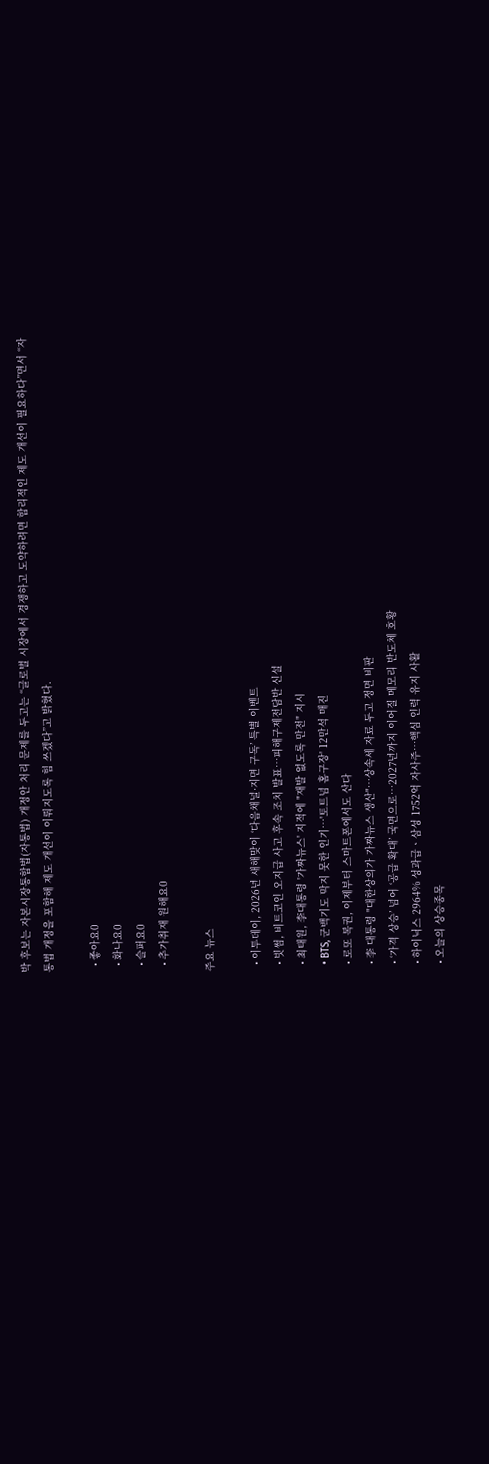박 후보는 자본시장통합법(자통법) 개정안 처리 문제를 두고는 “글로벌 시장에서 경쟁하고 도약하려면 합리적인 제도 개선이 필요하다”면서 “자통법 개정을 포함해 제도 개선이 이뤄지도록 힘 쓰겠다”고 밝혔다.

  • 좋아요0
  • 화나요0
  • 슬퍼요0
  • 추가취재 원해요0

주요 뉴스

  • 이투데이, 2026년 새해맞이 ‘다음채널·지면 구독’ 특별 이벤트
  • 빗썸, 비트코인 오지급 사고 후속 조치 발표…피해구제전담반 신설
  • 최태원, 李대통령 '가짜뉴스' 지적에 "재발 없도록 만전" 지시
  • BTS, 군백기도 막지 못한 인기⋯'토트넘 홈구장' 12만석 매진
  • 로또 복권, 이제부터 스마트폰에서도 산다
  • 李 대통령 "대한상의가 가짜뉴스 생산"…상속세 자료 두고 정면 비판
  • ‘가격 상승’ 넘어 ‘공급 확대’ 국면으로…2027년까지 이어질 메모리 반도체 호황
  • 하이닉스 2964% 성과급ㆍ삼성 1752억 자사주⋯핵심 인력 유지 사활
  • 오늘의 상승종목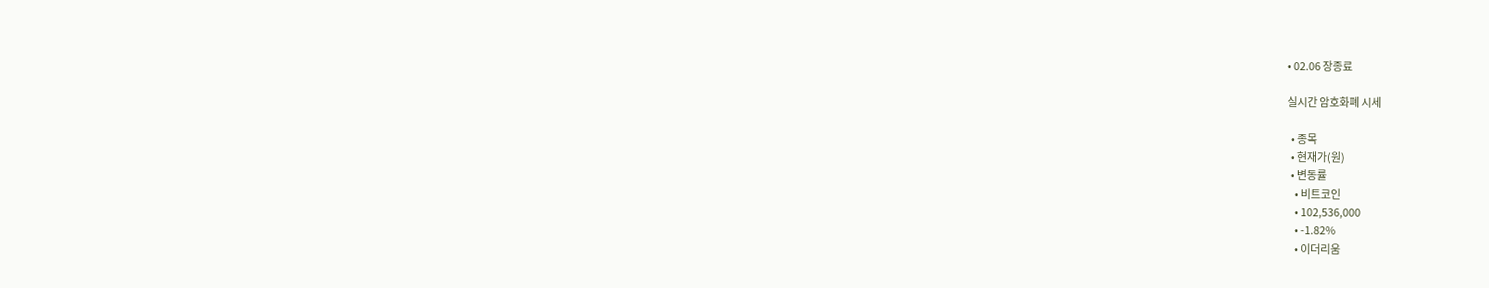• 02.06 장종료

실시간 암호화폐 시세

  • 종목
  • 현재가(원)
  • 변동률
    • 비트코인
    • 102,536,000
    • -1.82%
    • 이더리움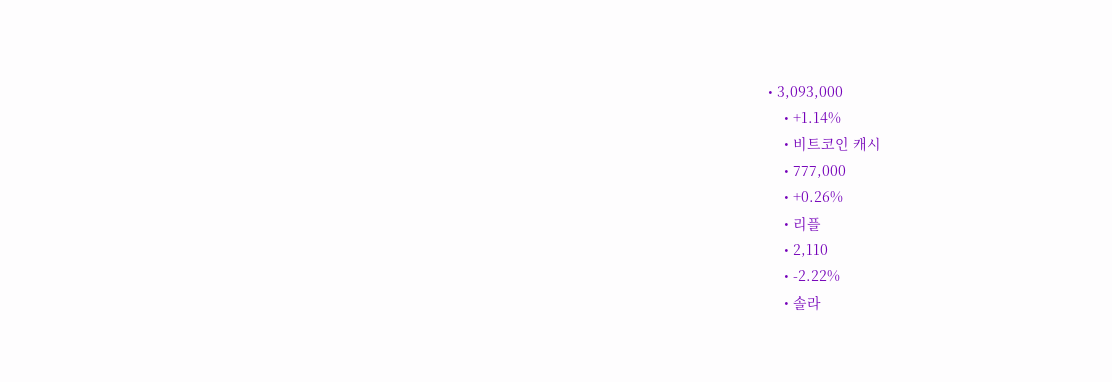• 3,093,000
    • +1.14%
    • 비트코인 캐시
    • 777,000
    • +0.26%
    • 리플
    • 2,110
    • -2.22%
    • 솔라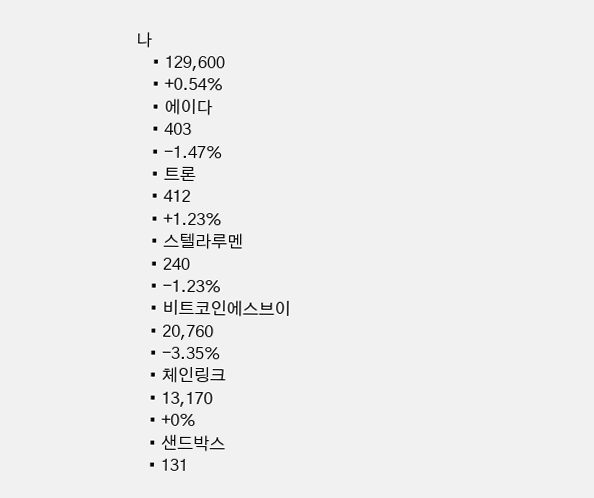나
    • 129,600
    • +0.54%
    • 에이다
    • 403
    • -1.47%
    • 트론
    • 412
    • +1.23%
    • 스텔라루멘
    • 240
    • -1.23%
    • 비트코인에스브이
    • 20,760
    • -3.35%
    • 체인링크
    • 13,170
    • +0%
    • 샌드박스
    • 131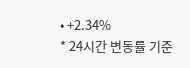• +2.34%
* 24시간 변동률 기준